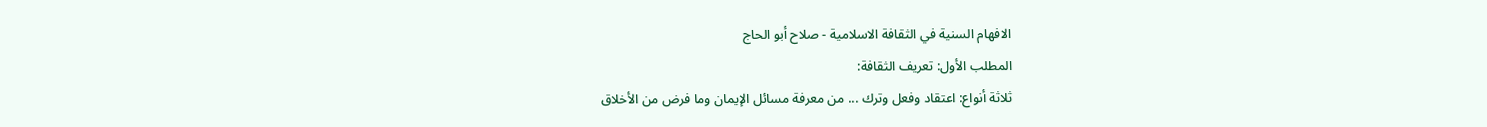الافهام السنية في الثقافة الاسلامية - صلاح أبو الحاج
المطلب الأول: تعريف الثقافة:
ثلاثة أنواع: اعتقاد وفعل وترك ... من معرفة مسائل الإيمان وما فرض من الأخلاق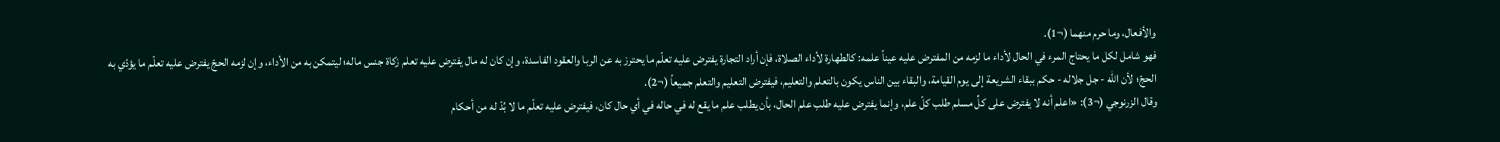والأفعال، وما حرم منهما (¬1).
فهو شامل لكل ما يحتاج المرء في الحال لأداء ما لزمه من المفترض عليه عيناً علمه: كالطهارة لأداء الصلاة، فإن أراد التجارة يفترض عليه تعلّم ما يحترز به عن الربا والعقود الفاسدة، وإن كان له مال يفترض عليه تعلم زكاة جنس ماله؛ ليتمكن به من الأداء، وإن لزمه الحجّ يفترض عليه تعلّم ما يؤدّي به الحجّ؛ لأن الله - جل جلاله - حكم ببقاء الشريعة إلى يوم القيامة، والبقاء بين الناس يكون بالتعلم والتعليم، فيفترض التعليم والتعلم جميعاً (¬2).
وقال الزرنوجي (¬3): «اعلم أنه لا يفترض على كلِّ مسلم طلب كلّ علم، وإنما يفترض عليه طلب علم الحال، بأن يطلب علم ما يقع له في حاله في أي حال كان، فيفترض عليه تعلّم ما لا بُدّ له من أحكام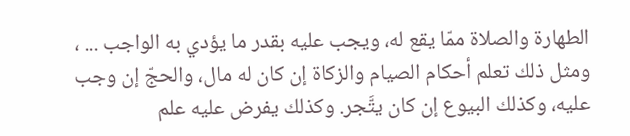الطهارة والصلاة ممّا يقع له، ويجب عليه بقدر ما يؤدي به الواجب ... ، ومثل ذلك تعلم أحكام الصيام والزكاة إن كان له مال، والحجّ إن وجب عليه، وكذلك البيوع إن كان يتَّجر. وكذلك يفرض عليه علم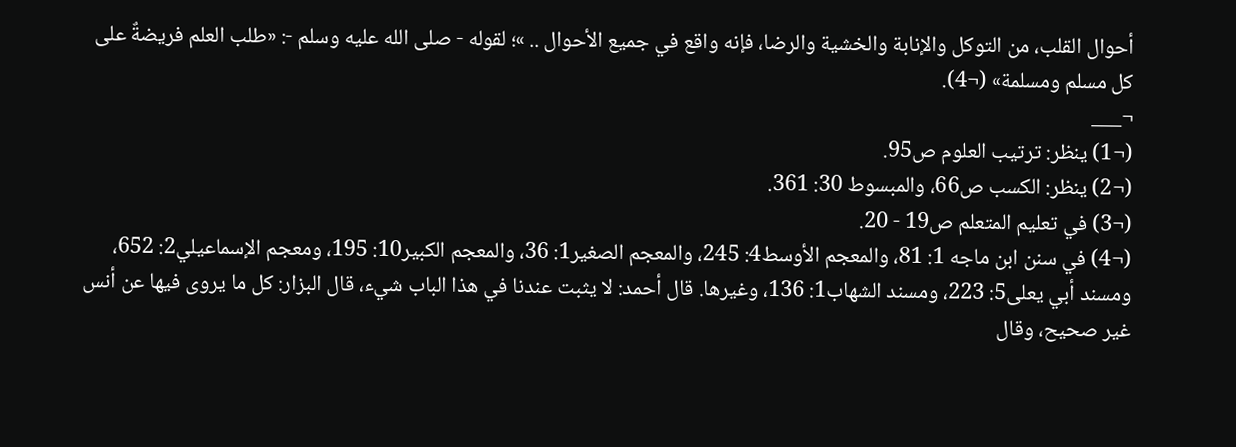أحوال القلب، من التوكل والإنابة والخشية والرضا، فإنه واقع في جميع الأحوال .. »؛ لقوله - صلى الله عليه وسلم -: «طلب العلم فريضةٌ على كل مسلم ومسلمة» (¬4).
¬___
(¬1) ينظر: ترتيب العلوم ص95.
(¬2) ينظر: الكسب ص66، والمبسوط 30: 361.
(¬3) في تعليم المتعلم ص19 - 20.
(¬4) في سنن ابن ماجه 1: 81، والمعجم الأوسط4: 245، والمعجم الصغير1: 36، والمعجم الكبير10: 195، ومعجم الإسماعيلي2: 652، ومسند أبي يعلى5: 223، ومسند الشهاب1: 136، وغيرها. قال أحمد: لا يثبت عندنا في هذا الباب شيء، قال البزار: كل ما يروى فيها عن أنس غير صحيح، وقال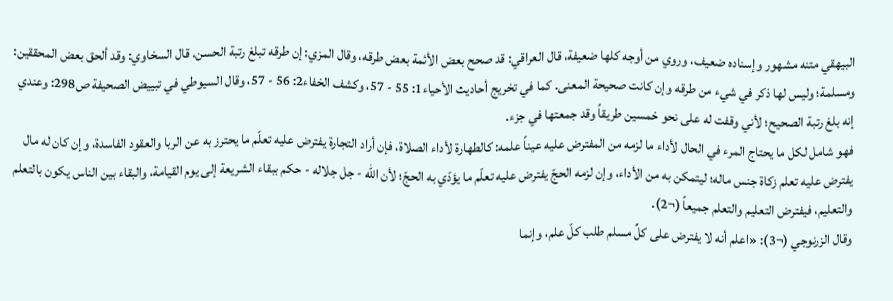البيهقي متنه مشهور وإسناده ضعيف، وروي من أوجه كلها ضعيفة، قال العراقي: قد صحح بعض الأئمة بعض طرقه، وقال المزي: إن طرقه تبلغ رتبة الحسن. قال السخاوي: وقد ألحق بعض المحققين: ومسلمة؛ وليس لها ذكر في شيء من طرقه وإن كانت صحيحة المعنى. كما في تخريج أحاديث الأحياء1: 55 - 57، وكشف الخفاء2: 56 - 57، وقال السيوطي في تبييض الصحيفة ص298: وعندي إنه بلغ رتبة الصحيح؛ لأني وقفت له على نحو خمسين طريقاً وقد جمعتها في جزء.
فهو شامل لكل ما يحتاج المرء في الحال لأداء ما لزمه من المفترض عليه عيناً علمه: كالطهارة لأداء الصلاة، فإن أراد التجارة يفترض عليه تعلّم ما يحترز به عن الربا والعقود الفاسدة، وإن كان له مال يفترض عليه تعلم زكاة جنس ماله؛ ليتمكن به من الأداء، وإن لزمه الحجّ يفترض عليه تعلّم ما يؤدّي به الحجّ؛ لأن الله - جل جلاله - حكم ببقاء الشريعة إلى يوم القيامة، والبقاء بين الناس يكون بالتعلم والتعليم، فيفترض التعليم والتعلم جميعاً (¬2).
وقال الزرنوجي (¬3): «اعلم أنه لا يفترض على كلِّ مسلم طلب كلّ علم، وإنما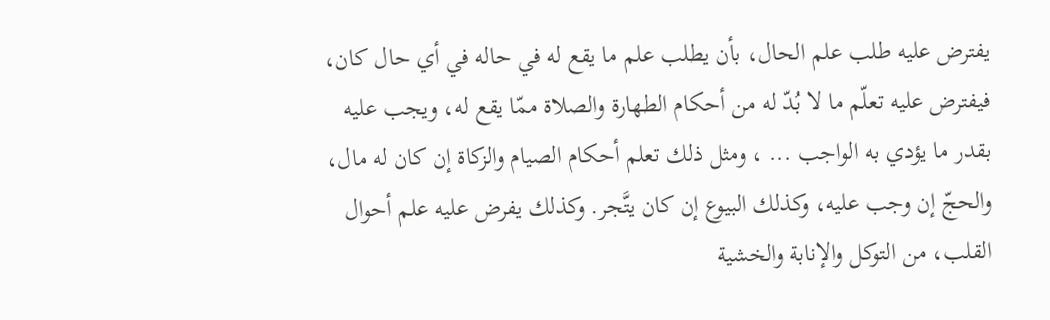يفترض عليه طلب علم الحال، بأن يطلب علم ما يقع له في حاله في أي حال كان، فيفترض عليه تعلّم ما لا بُدّ له من أحكام الطهارة والصلاة ممّا يقع له، ويجب عليه بقدر ما يؤدي به الواجب ... ، ومثل ذلك تعلم أحكام الصيام والزكاة إن كان له مال، والحجّ إن وجب عليه، وكذلك البيوع إن كان يتَّجر. وكذلك يفرض عليه علم أحوال القلب، من التوكل والإنابة والخشية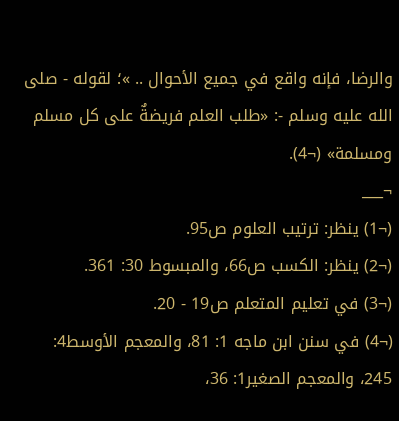والرضا، فإنه واقع في جميع الأحوال .. »؛ لقوله - صلى الله عليه وسلم -: «طلب العلم فريضةٌ على كل مسلم ومسلمة» (¬4).
¬___
(¬1) ينظر: ترتيب العلوم ص95.
(¬2) ينظر: الكسب ص66، والمبسوط 30: 361.
(¬3) في تعليم المتعلم ص19 - 20.
(¬4) في سنن ابن ماجه 1: 81، والمعجم الأوسط4: 245، والمعجم الصغير1: 36،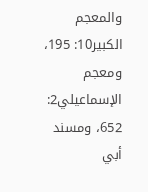والمعجم الكبير10: 195، ومعجم الإسماعيلي2: 652، ومسند أبي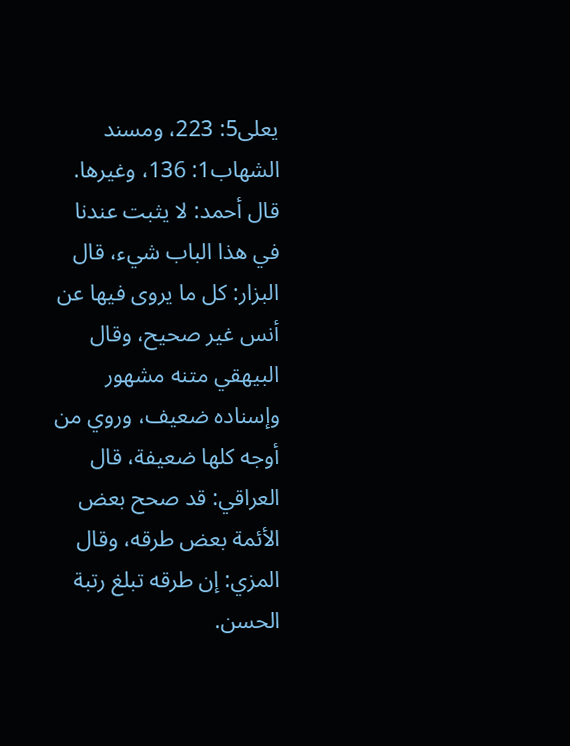يعلى5: 223، ومسند الشهاب1: 136، وغيرها. قال أحمد: لا يثبت عندنا في هذا الباب شيء، قال البزار: كل ما يروى فيها عن أنس غير صحيح، وقال البيهقي متنه مشهور وإسناده ضعيف، وروي من أوجه كلها ضعيفة، قال العراقي: قد صحح بعض الأئمة بعض طرقه، وقال المزي: إن طرقه تبلغ رتبة الحسن.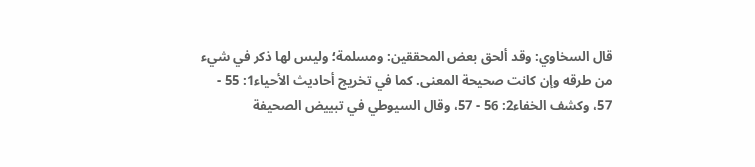قال السخاوي: وقد ألحق بعض المحققين: ومسلمة؛ وليس لها ذكر في شيء من طرقه وإن كانت صحيحة المعنى. كما في تخريج أحاديث الأحياء1: 55 - 57، وكشف الخفاء2: 56 - 57، وقال السيوطي في تبييض الصحيفة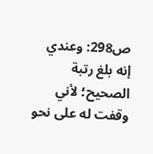ص298: وعندي إنه بلغ رتبة الصحيح؛ لأني وقفت له على نحو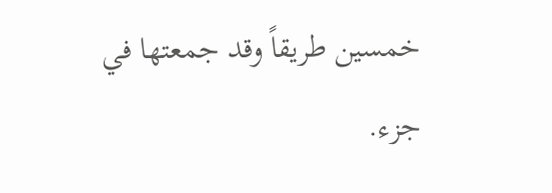خمسين طريقاً وقد جمعتها في جزء.